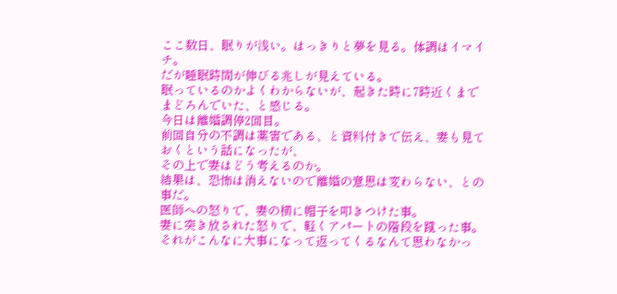ここ数日、眠りが浅い。はっきりと夢を見る。体調はイマイチ。
だが睡眠時間が伸びる兆しが見えている。
眠っているのかよくわからないが、起きた時に7時近くまでまどろんでいた、と感じる。
今日は離婚調停2回目。
前回自分の不調は薬害である、と資料付きで伝え、妻も見ておくという話になったが、
その上で妻はどう考えるのか。
結果は、恐怖は消えないので離婚の意思は変わらない、との事だ。
医師への怒りで、妻の横に帽子を叩きつけた事。
妻に突き放された怒りで、軽くアパートの階段を蹴った事。
それがこんなに大事になって返ってくるなんて思わなかっ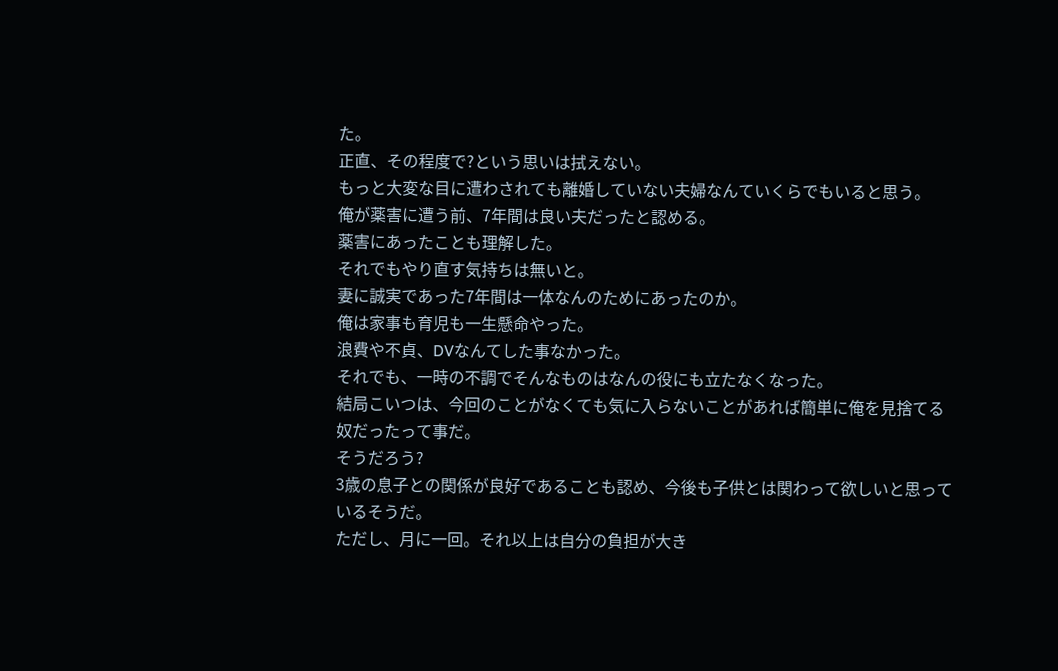た。
正直、その程度で?という思いは拭えない。
もっと大変な目に遭わされても離婚していない夫婦なんていくらでもいると思う。
俺が薬害に遭う前、7年間は良い夫だったと認める。
薬害にあったことも理解した。
それでもやり直す気持ちは無いと。
妻に誠実であった7年間は一体なんのためにあったのか。
俺は家事も育児も一生懸命やった。
浪費や不貞、DVなんてした事なかった。
それでも、一時の不調でそんなものはなんの役にも立たなくなった。
結局こいつは、今回のことがなくても気に入らないことがあれば簡単に俺を見捨てる奴だったって事だ。
そうだろう?
3歳の息子との関係が良好であることも認め、今後も子供とは関わって欲しいと思っているそうだ。
ただし、月に一回。それ以上は自分の負担が大き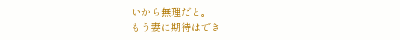いから無理だと。
もう妻に期待はでき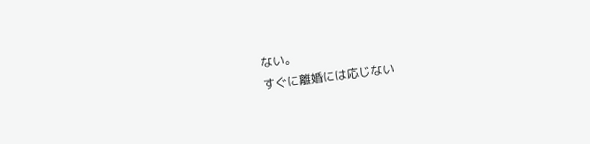ない。
すぐに離婚には応じない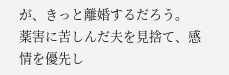が、きっと離婚するだろう。
薬害に苦しんだ夫を見捨て、感情を優先し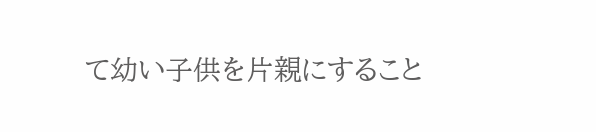て幼い子供を片親にすること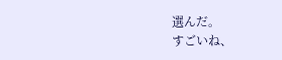選んだ。
すごいね、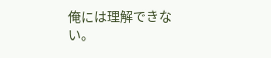俺には理解できない。